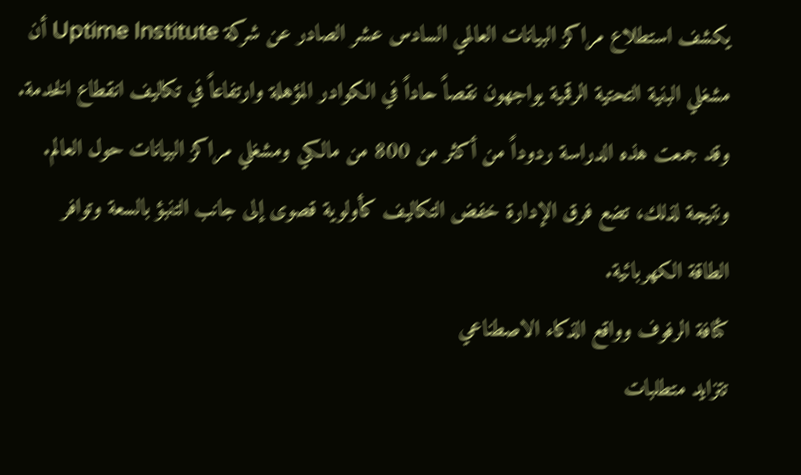يكشف استطلاع مراكز البيانات العالمي السادس عشر الصادر عن شركة Uptime Institute أن مشغلي البنية التحتية الرقمية يواجهون نقصاً حاداً في الكوادر المؤهلة وارتفاعاً في تكاليف انقطاع الخدمة. وقد جمعت هذه الدراسة ردوداً من أكثر من 800 من مالكي ومشغلي مراكز البيانات حول العالم. ونتيجة لذلك، تضع فرق الإدارة خفض التكاليف كأولوية قصوى إلى جانب التنبؤ بالسعة وتوافر الطاقة الكهربائية.
كثافة الرفوف وواقع الذكاء الاصطناعي
تتزايد متطلبات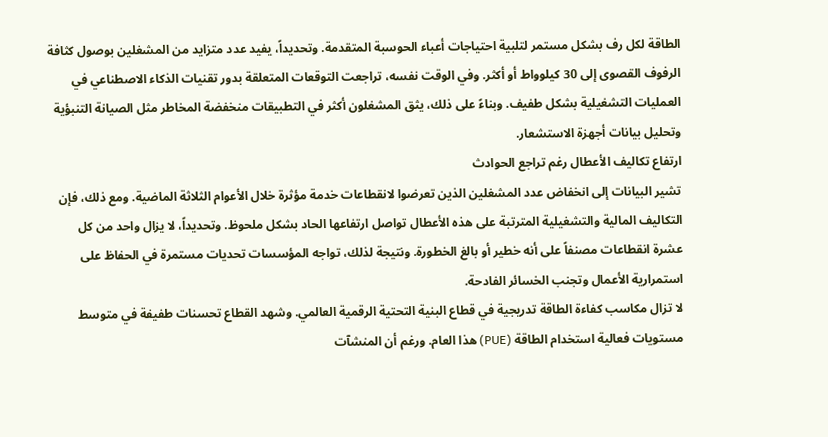الطاقة لكل رف بشكل مستمر لتلبية احتياجات أعباء الحوسبة المتقدمة. وتحديداً، يفيد عدد متزايد من المشغلين بوصول كثافة الرفوف القصوى إلى 30 كيلوواط أو أكثر. وفي الوقت نفسه، تراجعت التوقعات المتعلقة بدور تقنيات الذكاء الاصطناعي في العمليات التشغيلية بشكل طفيف. وبناءً على ذلك، يثق المشغلون أكثر في التطبيقات منخفضة المخاطر مثل الصيانة التنبؤية وتحليل بيانات أجهزة الاستشعار.
ارتفاع تكاليف الأعطال رغم تراجع الحوادث
تشير البيانات إلى انخفاض عدد المشغلين الذين تعرضوا لانقطاعات خدمة مؤثرة خلال الأعوام الثلاثة الماضية. ومع ذلك، فإن التكاليف المالية والتشغيلية المترتبة على هذه الأعطال تواصل ارتفاعها الحاد بشكل ملحوظ. وتحديداً، لا يزال واحد من كل عشرة انقطاعات مصنفاً على أنه خطير أو بالغ الخطورة. ونتيجة لذلك، تواجه المؤسسات تحديات مستمرة في الحفاظ على استمرارية الأعمال وتجنب الخسائر الفادحة.
لا تزال مكاسب كفاءة الطاقة تدريجية في قطاع البنية التحتية الرقمية العالمي. وشهد القطاع تحسنات طفيفة في متوسط مستويات فعالية استخدام الطاقة (PUE) هذا العام. ورغم أن المنشآت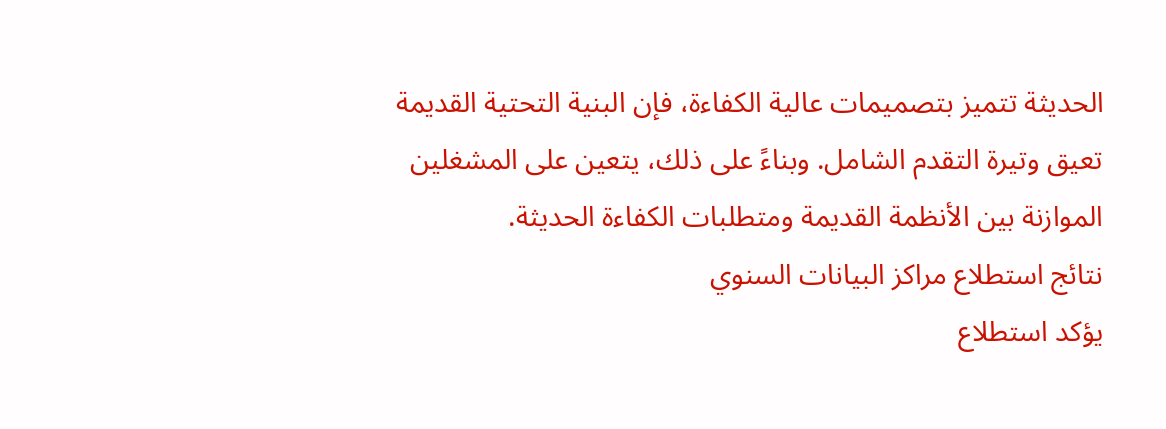الحديثة تتميز بتصميمات عالية الكفاءة، فإن البنية التحتية القديمة تعيق وتيرة التقدم الشامل. وبناءً على ذلك، يتعين على المشغلين الموازنة بين الأنظمة القديمة ومتطلبات الكفاءة الحديثة.
نتائج استطلاع مراكز البيانات السنوي
يؤكد استطلاع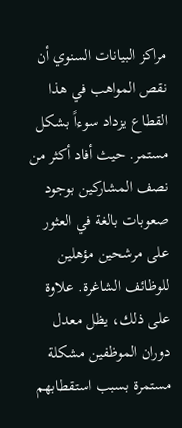مراكز البيانات السنوي أن نقص المواهب في هذا القطاع يزداد سوءاً بشكل مستمر. حيث أفاد أكثر من نصف المشاركين بوجود صعوبات بالغة في العثور على مرشحين مؤهلين للوظائف الشاغرة. علاوة على ذلك، يظل معدل دوران الموظفين مشكلة مستمرة بسبب استقطابهم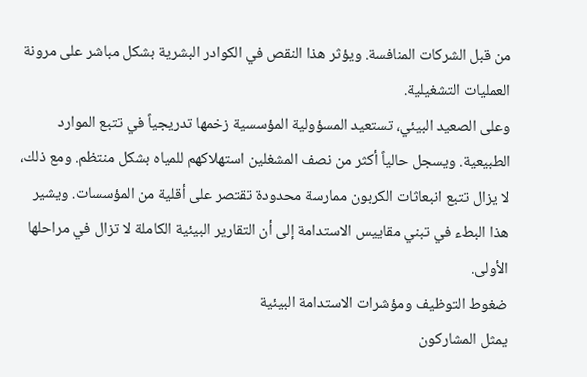من قبل الشركات المنافسة. ويؤثر هذا النقص في الكوادر البشرية بشكل مباشر على مرونة العمليات التشغيلية.
وعلى الصعيد البيئي، تستعيد المسؤولية المؤسسية زخمها تدريجياً في تتبع الموارد الطبيعية. ويسجل حالياً أكثر من نصف المشغلين استهلاكهم للمياه بشكل منتظم. ومع ذلك، لا يزال تتبع انبعاثات الكربون ممارسة محدودة تقتصر على أقلية من المؤسسات. ويشير هذا البطء في تبني مقاييس الاستدامة إلى أن التقارير البيئية الكاملة لا تزال في مراحلها الأولى.
ضغوط التوظيف ومؤشرات الاستدامة البيئية
يمثل المشاركون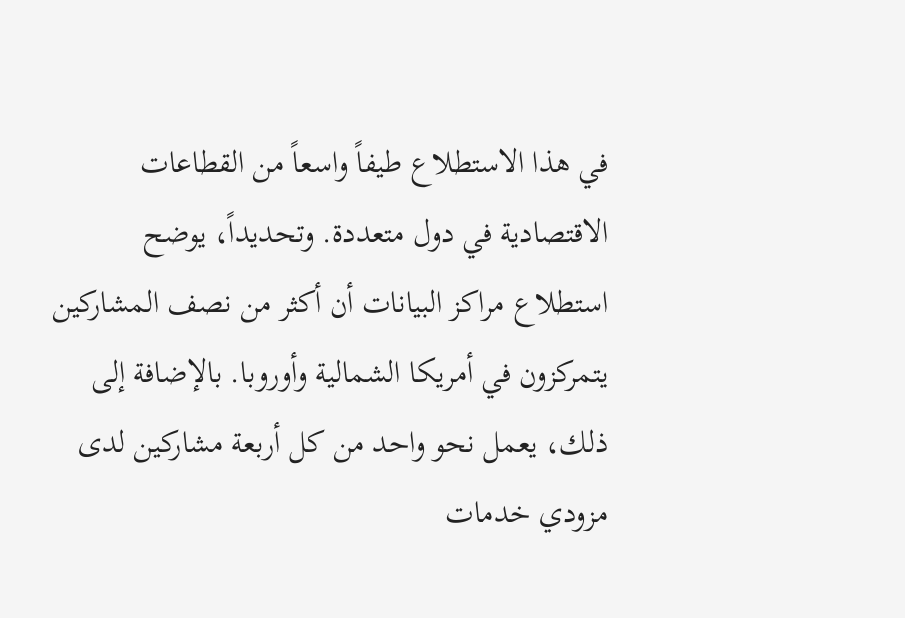في هذا الاستطلاع طيفاً واسعاً من القطاعات الاقتصادية في دول متعددة. وتحديداً، يوضح استطلاع مراكز البيانات أن أكثر من نصف المشاركين يتمركزون في أمريكا الشمالية وأوروبا. بالإضافة إلى ذلك، يعمل نحو واحد من كل أربعة مشاركين لدى مزودي خدمات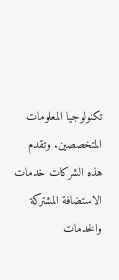تكنولوجيا المعلومات المتخصصين. وتقدم هذه الشركات خدمات الاستضافة المشتركة والخدمات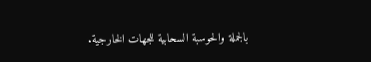بالجملة والحوسبة السحابية للجهات الخارجية.